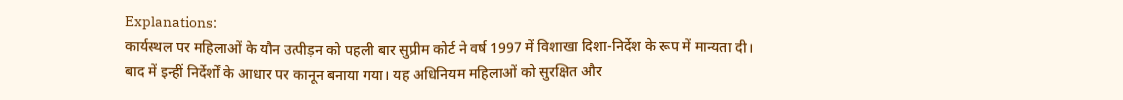Explanations:
कार्यस्थल पर महिलाओं के यौन उत्पीड़न को पहली बार सुप्रीम कोर्ट ने वर्ष 1997 में विशाखा दिशा-निर्देश के रूप में मान्यता दी। बाद में इन्हीं निर्देर्शों के आधार पर कानून बनाया गया। यह अधिनियम महिलाओं को सुरक्षित और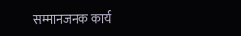सम्मानजनक कार्य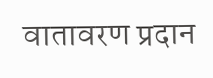वातावरण प्रदान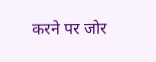करने पर जोर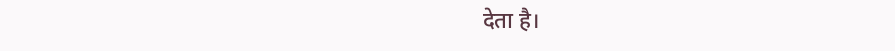देता है।